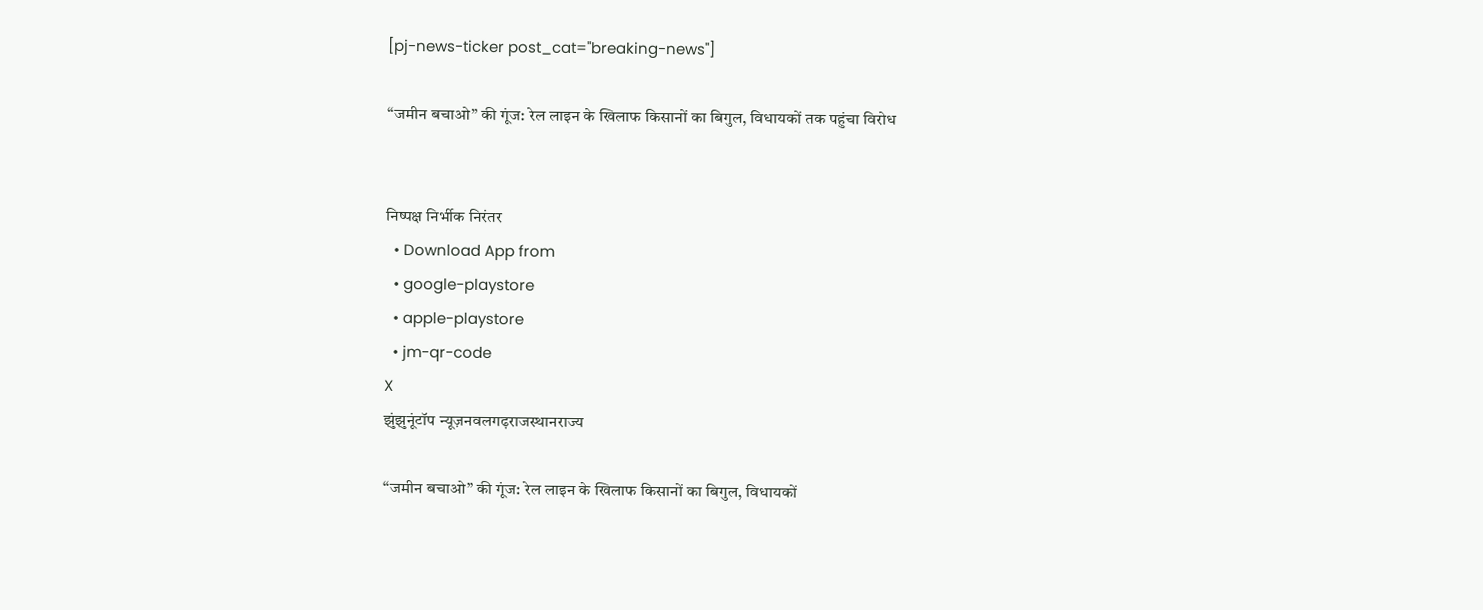[pj-news-ticker post_cat="breaking-news"]

“जमीन बचाओ” की गूंज: रेल लाइन के खिलाफ किसानों का बिगुल, विधायकों तक पहुंचा विरोध


निष्पक्ष निर्भीक निरंतर
  • Download App from
  • google-playstore
  • apple-playstore
  • jm-qr-code
X
झुंझुनूंटॉप न्यूज़नवलगढ़राजस्थानराज्य

“जमीन बचाओ” की गूंज: रेल लाइन के खिलाफ किसानों का बिगुल, विधायकों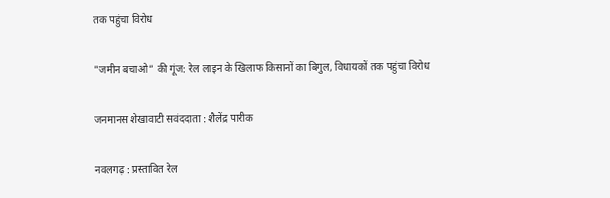तक पहुंचा विरोध

"जमीन बचाओ” की गूंज: रेल लाइन के खिलाफ किसानों का बिगुल, विधायकों तक पहुंचा विरोध

जनमानस शेखावाटी सवंददाता : शैलेंद्र पारीक

नवलगढ़ : प्रस्तावित रेल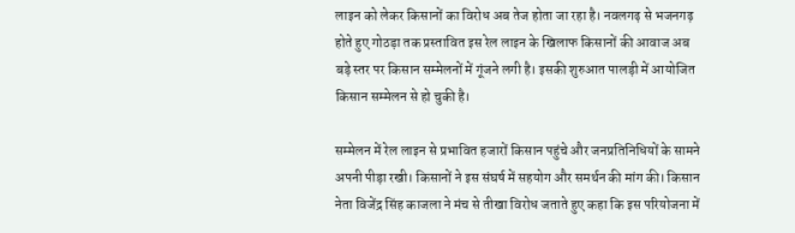लाइन को लेकर किसानों का विरोध अब तेज होता जा रहा है। नवलगढ़ से भजनगढ़ होते हुए गोठड़ा तक प्रस्तावित इस रेल लाइन के खिलाफ किसानों की आवाज अब बड़े स्तर पर किसान सम्मेलनों में गूंजने लगी है। इसकी शुरुआत पालड़ी में आयोजित किसान सम्मेलन से हो चुकी है।

सम्मेलन में रेल लाइन से प्रभावित हजारों किसान पहुंचे और जनप्रतिनिधियों के सामने अपनी पीड़ा रखी। किसानों ने इस संघर्ष में सहयोग और समर्थन की मांग की। किसान नेता विजेंद्र सिंह काजला ने मंच से तीखा विरोध जताते हुए कहा कि इस परियोजना में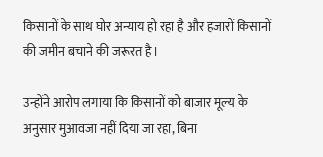किसानों के साथ घोर अन्याय हो रहा है और हजारों किसानों की जमीन बचाने की जरूरत है।

उन्होंने आरोप लगाया कि किसानों को बाजार मूल्य के अनुसार मुआवजा नहीं दिया जा रहा, बिना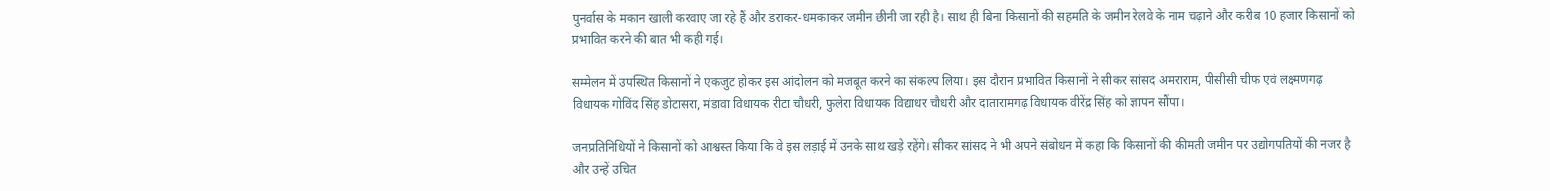पुनर्वास के मकान खाली करवाए जा रहे हैं और डराकर-धमकाकर जमीन छीनी जा रही है। साथ ही बिना किसानों की सहमति के जमीन रेलवे के नाम चढ़ाने और करीब 10 हजार किसानों को प्रभावित करने की बात भी कही गई।

सम्मेलन में उपस्थित किसानों ने एकजुट होकर इस आंदोलन को मजबूत करने का संकल्प लिया। इस दौरान प्रभावित किसानों ने सीकर सांसद अमराराम, पीसीसी चीफ एवं लक्ष्मणगढ़ विधायक गोविंद सिंह डोटासरा, मंडावा विधायक रीटा चौधरी, फुलेरा विधायक विद्याधर चौधरी और दातारामगढ़ विधायक वीरेंद्र सिंह को ज्ञापन सौंपा।

जनप्रतिनिधियों ने किसानों को आश्वस्त किया कि वे इस लड़ाई में उनके साथ खड़े रहेंगे। सीकर सांसद ने भी अपने संबोधन में कहा कि किसानों की कीमती जमीन पर उद्योगपतियों की नजर है और उन्हें उचित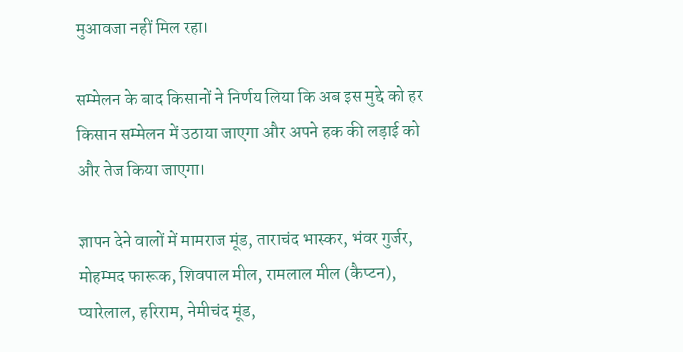मुआवजा नहीं मिल रहा।

सम्मेलन के बाद किसानों ने निर्णय लिया कि अब इस मुद्दे को हर किसान सम्मेलन में उठाया जाएगा और अपने हक की लड़ाई को और तेज किया जाएगा।

ज्ञापन देने वालों में मामराज मूंड, ताराचंद भास्कर, भंवर गुर्जर, मोहम्मद फारूक, शिवपाल मील, रामलाल मील (कैप्टन), प्यारेलाल, हरिराम, नेमीचंद मूंड,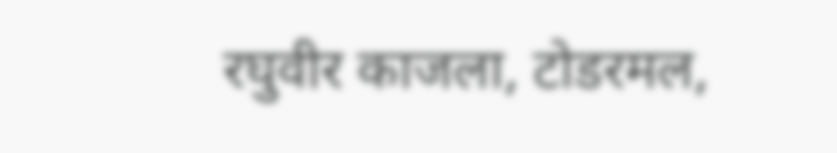रघुवीर काजला, टोडरमल,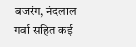बजरंग, नंदलाल गर्वा सहित कई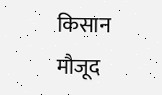किसान मौजूद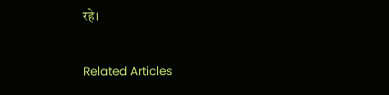रहे।

Related Articles